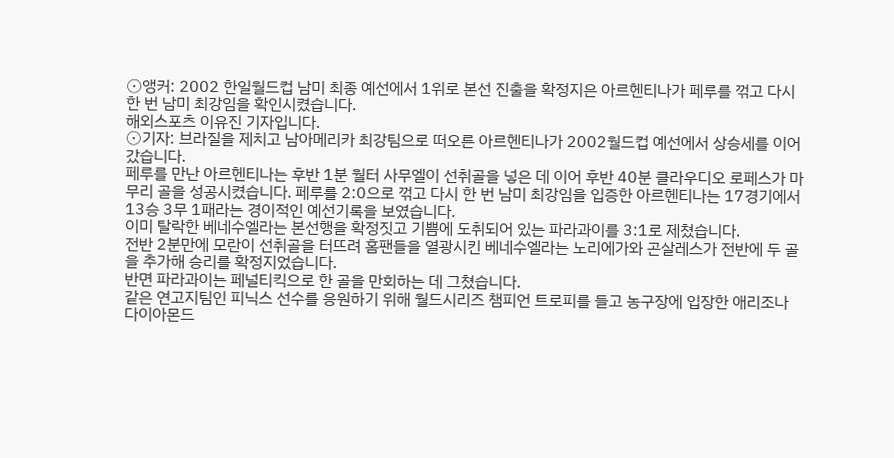⊙앵커: 2002 한일월드컵 남미 최종 예선에서 1위로 본선 진출을 확정지은 아르헨티나가 페루를 꺾고 다시 한 번 남미 최강임을 확인시켰습니다.
해외스포츠 이유진 기자입니다.
⊙기자: 브라질을 제치고 남아메리카 최강팀으로 떠오른 아르헨티나가 2002월드컵 예선에서 상승세를 이어갔습니다.
페루를 만난 아르헨티나는 후반 1분 월터 사무엘이 선취골을 넣은 데 이어 후반 40분 클라우디오 로페스가 마무리 골을 성공시켰습니다. 페루를 2:0으로 꺾고 다시 한 번 남미 최강임을 입증한 아르헨티나는 17경기에서 13승 3무 1패라는 경이적인 예선기록을 보였습니다.
이미 탈락한 베네수엘라는 본선행을 확정짓고 기쁨에 도취되어 있는 파라과이를 3:1로 제쳤습니다.
전반 2분만에 모란이 선취골을 터뜨려 홈팬들을 열광시킨 베네수엘라는 노리에가와 곤살레스가 전반에 두 골을 추가해 승리를 확정지었습니다.
반면 파라과이는 페널티킥으로 한 골을 만회하는 데 그쳤습니다.
같은 연고지팀인 피닉스 선수를 응원하기 위해 월드시리즈 챔피언 트로피를 들고 농구장에 입장한 애리조나 다이아몬드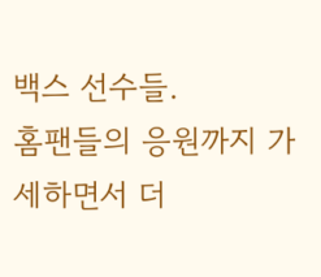백스 선수들.
홈팬들의 응원까지 가세하면서 더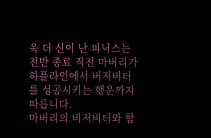욱 더 신이 난 피닉스는 전반 종료 직전 마버리가 하플라인에서 버저비터를 성공시키는 행운까지 따릅니다.
마버리의 비저비터와 함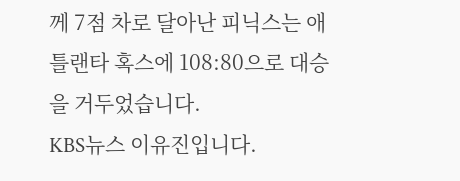께 7점 차로 달아난 피닉스는 애틀랜타 혹스에 108:80으로 대승을 거두었습니다.
KBS뉴스 이유진입니다.